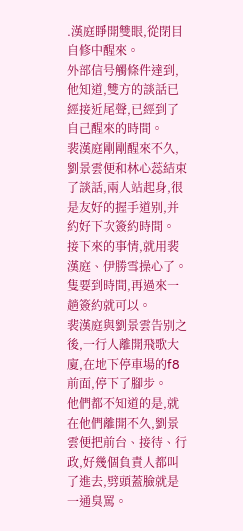.漢庭睜開雙眼,從閉目自修中醒來。
外部信号觸條件達到,他知道,雙方的談話已經接近尾聲,已經到了自己醒來的時間。
裴漢庭剛剛醒來不久,劉景雲便和林心蕊結束了談話,兩人站起身,很是友好的握手道别,并約好下次簽約時間。
接下來的事情,就用裴漢庭、伊勝雪操心了。隻要到時間,再過來一趟簽約就可以。
裴漢庭與劉景雲告别之後,一行人離開飛歌大廈,在地下停車場的f8前面,停下了腳步。
他們都不知道的是,就在他們離開不久,劉景雲便把前台、接待、行政,好幾個負責人都叫了進去,劈頭蓋臉就是一通臭罵。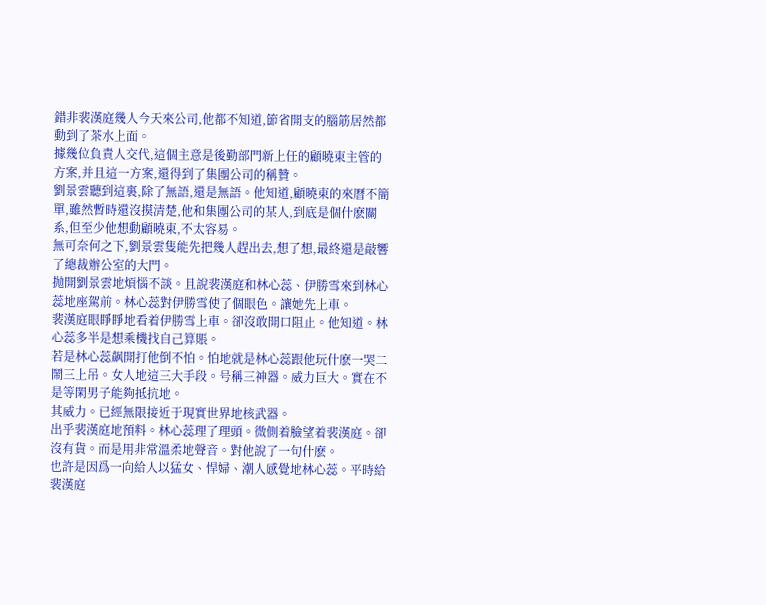錯非裴漢庭幾人今天來公司,他都不知道,節省開支的腦筋居然都動到了茶水上面。
據幾位負責人交代,這個主意是後勤部門新上任的顧曉東主管的方案,并且這一方案,還得到了集團公司的稱贊。
劉景雲聽到這裏,除了無語,還是無語。他知道,顧曉東的來曆不簡單,雖然暫時還沒摸清楚,他和集團公司的某人,到底是個什麽關系,但至少他想動顧曉東,不太容易。
無可奈何之下,劉景雲隻能先把幾人趕出去,想了想,最終還是敲響了總裁辦公室的大門。
抛開劉景雲地煩惱不談。且說裴漢庭和林心蕊、伊勝雪來到林心蕊地座駕前。林心蕊對伊勝雪使了個眼色。讓她先上車。
裴漢庭眼睜睜地看着伊勝雪上車。卻沒敢開口阻止。他知道。林心蕊多半是想乘機找自己算賬。
若是林心蕊飙開打他倒不怕。怕地就是林心蕊跟他玩什麽一哭二鬧三上吊。女人地這三大手段。号稱三神器。威力巨大。實在不是等閑男子能夠抵抗地。
其威力。已經無限接近于現實世界地核武器。
出乎裴漢庭地預料。林心蕊理了理頭。微側着臉望着裴漢庭。卻沒有貨。而是用非常溫柔地聲音。對他說了一句什麽。
也許是因爲一向給人以猛女、悍婦、潮人感覺地林心蕊。平時給裴漢庭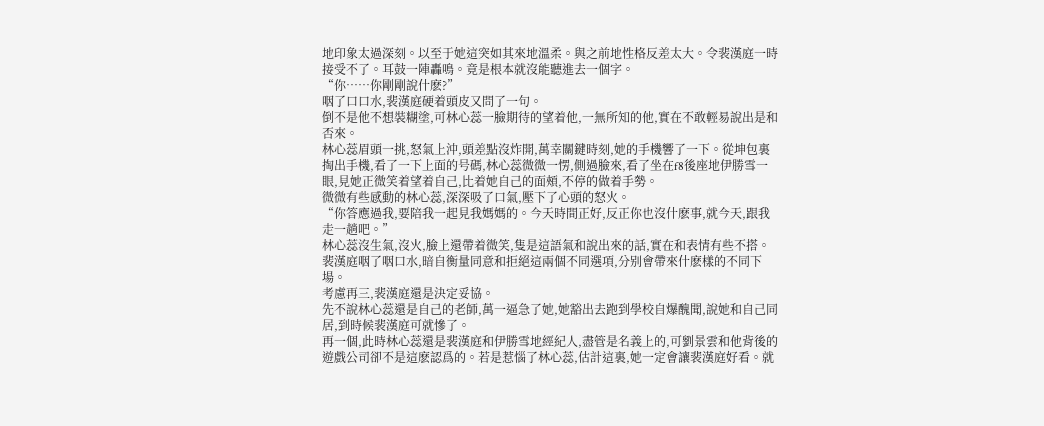地印象太過深刻。以至于她這突如其來地溫柔。與之前地性格反差太大。令裴漢庭一時接受不了。耳鼓一陣轟鳴。竟是根本就沒能聽進去一個字。
“你……你剛剛說什麽?”
咽了口口水,裴漢庭硬着頭皮又問了一句。
倒不是他不想裝糊塗,可林心蕊一臉期待的望着他,一無所知的他,實在不敢輕易說出是和否來。
林心蕊眉頭一挑,怒氣上沖,頭差點沒炸開,萬幸關鍵時刻,她的手機響了一下。從坤包裏掏出手機,看了一下上面的号碼,林心蕊微微一愣,側過臉來,看了坐在f8後座地伊勝雪一眼,見她正微笑着望着自己,比着她自己的面頰,不停的做着手勢。
微微有些感動的林心蕊,深深吸了口氣,壓下了心頭的怒火。
“你答應過我,要陪我一起見我媽媽的。今天時間正好,反正你也沒什麽事,就今天,跟我走一趟吧。”
林心蕊沒生氣,沒火,臉上還帶着微笑,隻是這語氣和說出來的話,實在和表情有些不搭。
裴漢庭咽了咽口水,暗自衡量同意和拒絕這兩個不同選項,分别會帶來什麽樣的不同下場。
考慮再三,裴漢庭還是決定妥協。
先不說林心蕊還是自己的老師,萬一逼急了她,她豁出去跑到學校自爆醜聞,說她和自己同居,到時候裴漢庭可就慘了。
再一個,此時林心蕊還是裴漢庭和伊勝雪地經紀人,盡管是名義上的,可劉景雲和他背後的遊戲公司卻不是這麽認爲的。若是惹惱了林心蕊,估計這裏,她一定會讓裴漢庭好看。就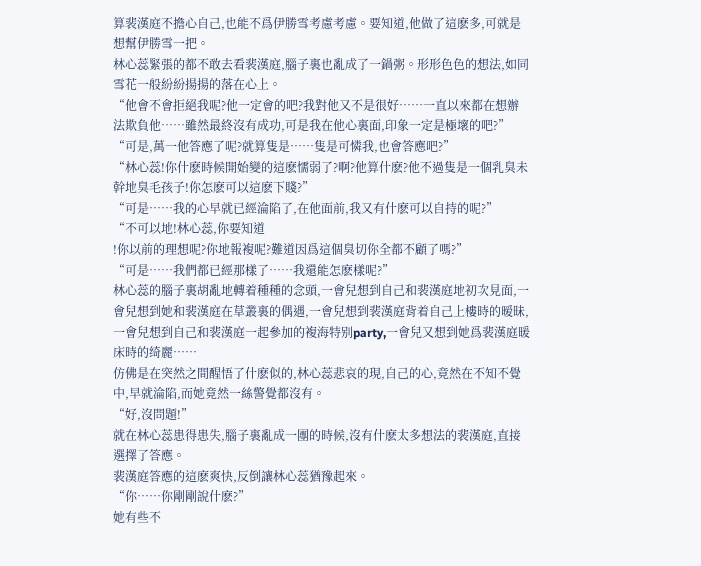算裴漢庭不擔心自己,也能不爲伊勝雪考慮考慮。要知道,他做了這麽多,可就是想幫伊勝雪一把。
林心蕊緊張的都不敢去看裴漢庭,腦子裏也亂成了一鍋粥。形形色色的想法,如同雪花一般紛紛揚揚的落在心上。
“他會不會拒絕我呢?他一定會的吧?我對他又不是很好……一直以來都在想辦法欺負他……雖然最終沒有成功,可是我在他心裏面,印象一定是極壞的吧?”
“可是,萬一他答應了呢?就算隻是……隻是可憐我,也會答應吧?”
“林心蕊!你什麽時候開始變的這麽懦弱了?啊?他算什麽?他不過隻是一個乳臭未幹地臭毛孩子!你怎麽可以這麽下賤?”
“可是……我的心早就已經淪陷了,在他面前,我又有什麽可以自持的呢?”
“不可以地!林心蕊,你要知道
!你以前的理想呢?你地報複呢?難道因爲這個臭切你全都不顧了嗎?”
“可是……我們都已經那樣了……我還能怎麽樣呢?”
林心蕊的腦子裏胡亂地轉着種種的念頭,一會兒想到自己和裴漢庭地初次見面,一會兒想到她和裴漢庭在草叢裏的偶遇,一會兒想到裴漢庭背着自己上樓時的暧昧,一會兒想到自己和裴漢庭一起參加的複海特别party,一會兒又想到她爲裴漢庭暖床時的绮麗……
仿佛是在突然之間醒悟了什麽似的,林心蕊悲哀的現,自己的心,竟然在不知不覺中,早就淪陷,而她竟然一絲警覺都沒有。
“好,沒問題!”
就在林心蕊患得患失,腦子裏亂成一團的時候,沒有什麽太多想法的裴漢庭,直接選擇了答應。
裴漢庭答應的這麽爽快,反倒讓林心蕊猶豫起來。
“你……你剛剛說什麽?”
她有些不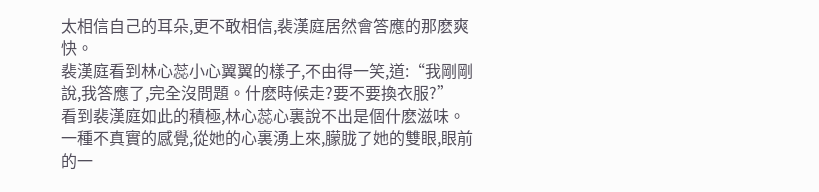太相信自己的耳朵,更不敢相信,裴漢庭居然會答應的那麽爽快。
裴漢庭看到林心蕊小心翼翼的樣子,不由得一笑,道:“我剛剛說,我答應了,完全沒問題。什麽時候走?要不要換衣服?”
看到裴漢庭如此的積極,林心蕊心裏說不出是個什麽滋味。
一種不真實的感覺,從她的心裏湧上來,朦胧了她的雙眼,眼前的一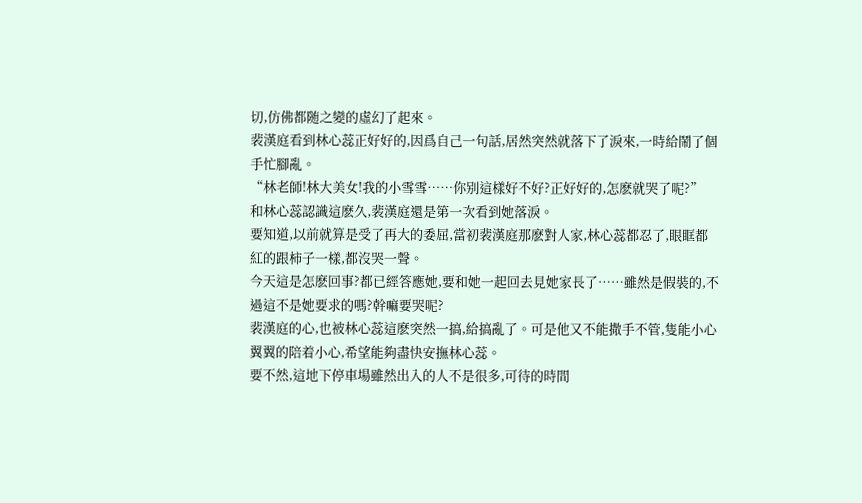切,仿佛都随之變的虛幻了起來。
裴漢庭看到林心蕊正好好的,因爲自己一句話,居然突然就落下了淚來,一時給鬧了個手忙腳亂。
“林老師!林大美女!我的小雪雪……你别這樣好不好?正好好的,怎麽就哭了呢?”
和林心蕊認識這麽久,裴漢庭還是第一次看到她落淚。
要知道,以前就算是受了再大的委屈,當初裴漢庭那麽對人家,林心蕊都忍了,眼眶都紅的跟柿子一樣,都沒哭一聲。
今天這是怎麽回事?都已經答應她,要和她一起回去見她家長了……雖然是假裝的,不過這不是她要求的嗎?幹嘛要哭呢?
裴漢庭的心,也被林心蕊這麽突然一搞,給搞亂了。可是他又不能撒手不管,隻能小心翼翼的陪着小心,希望能夠盡快安撫林心蕊。
要不然,這地下停車場雖然出入的人不是很多,可待的時間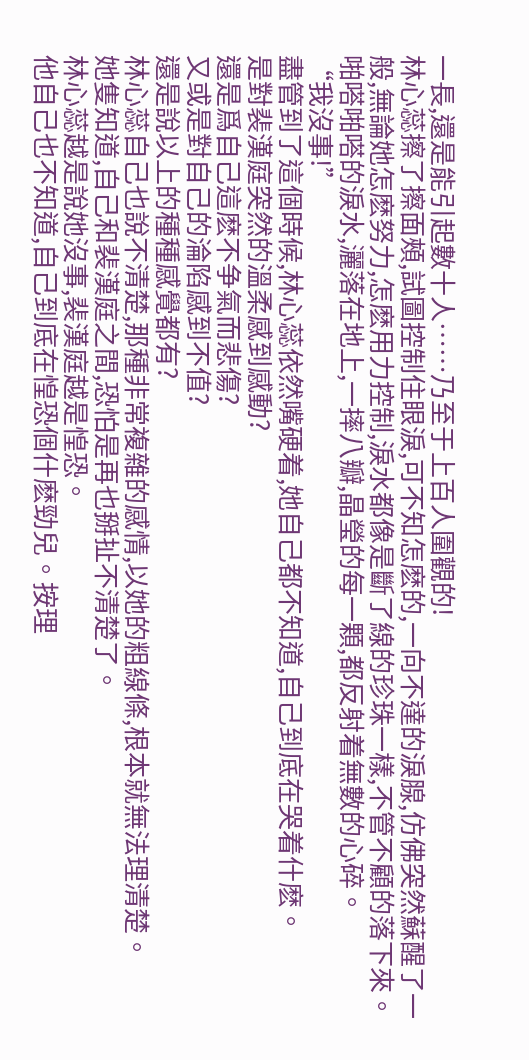一長,還是能引起數十人……乃至于上百人圍觀的!
林心蕊擦了擦面頰,試圖控制住眼淚,可不知怎麽的,一向不達的淚腺,仿佛突然蘇醒了一般,無論她怎麽努力,怎麽用力控制,淚水都像是斷了線的珍珠一樣,不管不顧的落下來。
啪嗒啪嗒的淚水,灑落在地上,一摔八瓣,晶瑩的每一顆,都反射着無數的心碎。
“我沒事!”
盡管到了這個時候,林心蕊依然嘴硬着,她自己都不知道,自己到底在哭着什麽。
是對裴漢庭突然的溫柔感到感動?
還是爲自己這麽不争氣而悲傷?
又或是對自己的淪陷感到不值?
還是說以上的種種感覺都有?
林心蕊自己也說不清楚,那種非常複雜的感情,以她的粗線條,根本就無法理清楚。
她隻知道,自己和裴漢庭之間,恐怕是再也掰扯不清楚了。
林心蕊越是說她沒事,裴漢庭越是惶恐。
他自己也不知道,自己到底在惶恐個什麽勁兒。按理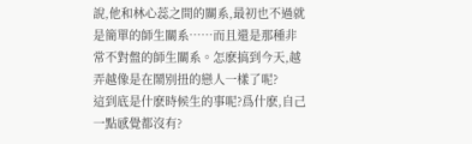說,他和林心蕊之間的關系,最初也不過就是簡單的師生關系……而且還是那種非常不對盤的師生關系。怎麽搞到今天,越弄越像是在鬧别扭的戀人一樣了呢?
這到底是什麽時候生的事呢?爲什麽,自己一點感覺都沒有?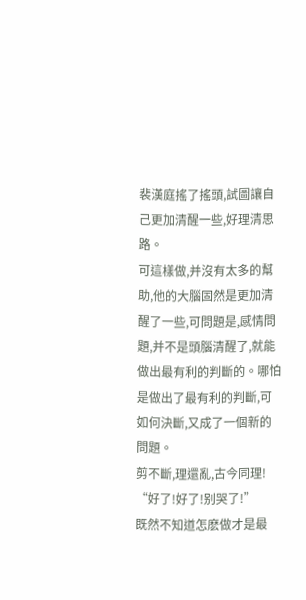裴漢庭搖了搖頭,試圖讓自己更加清醒一些,好理清思路。
可這樣做,并沒有太多的幫助,他的大腦固然是更加清醒了一些,可問題是,感情問題,并不是頭腦清醒了,就能做出最有利的判斷的。哪怕是做出了最有利的判斷,可如何決斷,又成了一個新的問題。
剪不斷,理還亂,古今同理!
“好了!好了!别哭了!”
既然不知道怎麽做才是最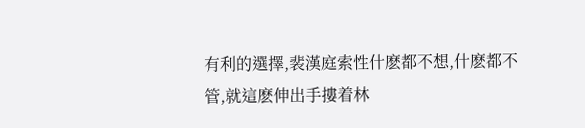有利的選擇,裴漢庭索性什麽都不想,什麽都不管,就這麽伸出手摟着林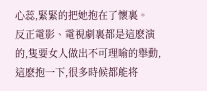心蕊,緊緊的把她抱在了懷裏。
反正電影、電視劇裏都是這麽演的,隻要女人做出不可理喻的舉動,這麽抱一下,很多時候都能将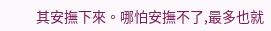其安撫下來。哪怕安撫不了,最多也就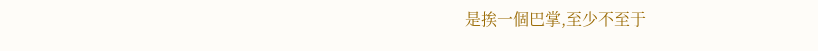是挨一個巴掌,至少不至于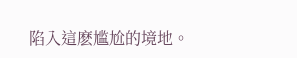陷入這麽尴尬的境地。